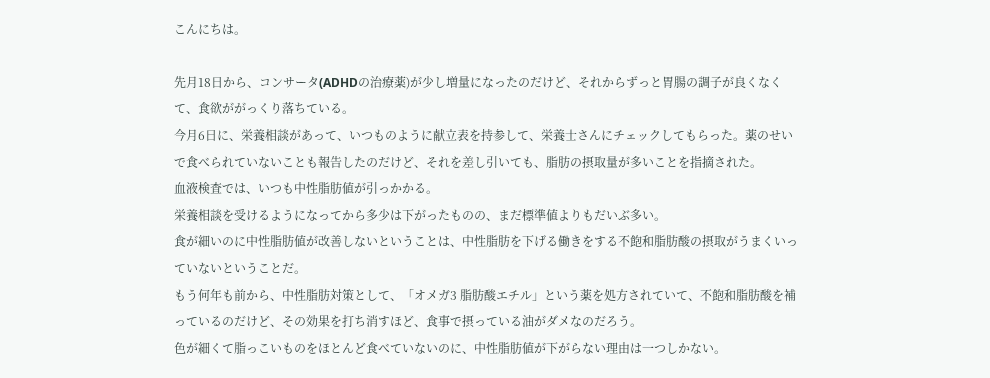こんにちは。

先月18日から、コンサータ(ADHDの治療薬)が少し増量になったのだけど、それからずっと胃腸の調子が良くなくて、食欲ががっくり落ちている。
今月6日に、栄養相談があって、いつものように献立表を持参して、栄養士さんにチェックしてもらった。薬のせいで食べられていないことも報告したのだけど、それを差し引いても、脂肪の摂取量が多いことを指摘された。
血液検査では、いつも中性脂肪値が引っかかる。
栄養相談を受けるようになってから多少は下がったものの、まだ標準値よりもだいぶ多い。
食が細いのに中性脂肪値が改善しないということは、中性脂肪を下げる働きをする不飽和脂肪酸の摂取がうまくいっていないということだ。
もう何年も前から、中性脂肪対策として、「オメガ3 脂肪酸エチル」という薬を処方されていて、不飽和脂肪酸を補っているのだけど、その効果を打ち消すほど、食事で摂っている油がダメなのだろう。
色が細くて脂っこいものをほとんど食べていないのに、中性脂肪値が下がらない理由は一つしかない。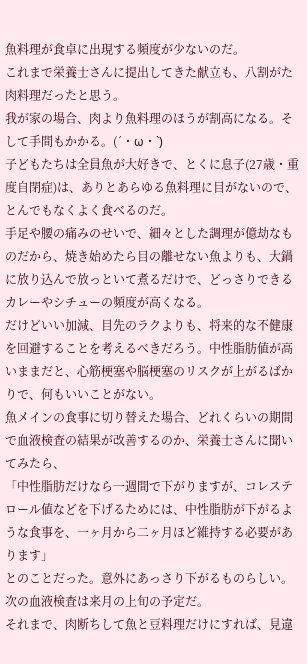魚料理が食卓に出現する頻度が少ないのだ。
これまで栄養士さんに提出してきた献立も、八割がた肉料理だったと思う。
我が家の場合、肉より魚料理のほうが割高になる。そして手間もかかる。(´・ω・`)
子どもたちは全員魚が大好きで、とくに息子(27歳・重度自閉症)は、ありとあらゆる魚料理に目がないので、とんでもなくよく食べるのだ。
手足や腰の痛みのせいで、細々とした調理が億劫なものだから、焼き始めたら目の離せない魚よりも、大鍋に放り込んで放っといて煮るだけで、どっさりできるカレーやシチューの頻度が高くなる。
だけどいい加減、目先のラクよりも、将来的な不健康を回避することを考えるべきだろう。中性脂肪値が高いままだと、心筋梗塞や脳梗塞のリスクが上がるばかりで、何もいいことがない。
魚メインの食事に切り替えた場合、どれくらいの期間で血液検査の結果が改善するのか、栄養士さんに聞いてみたら、
「中性脂肪だけなら一週間で下がりますが、コレステロール値などを下げるためには、中性脂肪が下がるような食事を、一ヶ月から二ヶ月ほど維持する必要があります」
とのことだった。意外にあっさり下がるものらしい。
次の血液検査は来月の上旬の予定だ。
それまで、肉断ちして魚と豆料理だけにすれば、見違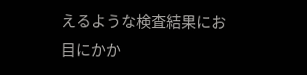えるような検査結果にお目にかか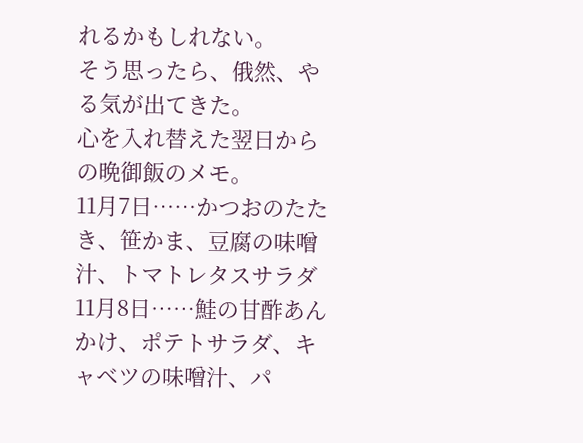れるかもしれない。
そう思ったら、俄然、やる気が出てきた。
心を入れ替えた翌日からの晩御飯のメモ。
11月7日……かつおのたたき、笹かま、豆腐の味噌汁、トマトレタスサラダ
11月8日……鮭の甘酢あんかけ、ポテトサラダ、キャベツの味噌汁、パ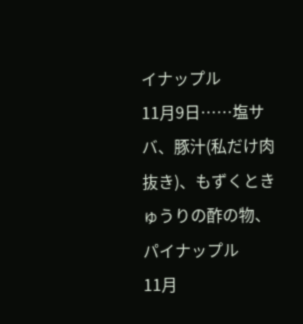イナップル
11月9日……塩サバ、豚汁(私だけ肉抜き)、もずくときゅうりの酢の物、パイナップル
11月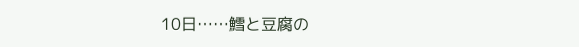10日……鱈と豆腐の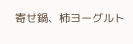寄せ鍋、柿ヨーグルト